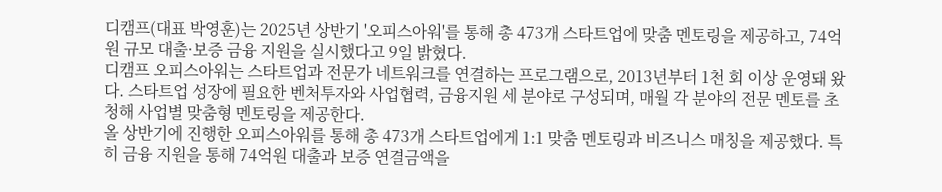디캠프(대표 박영훈)는 2025년 상반기 '오피스아워'를 통해 총 473개 스타트업에 맞춤 멘토링을 제공하고, 74억원 규모 대출·보증 금융 지원을 실시했다고 9일 밝혔다.
디캠프 오피스아워는 스타트업과 전문가 네트워크를 연결하는 프로그램으로, 2013년부터 1천 회 이상 운영돼 왔다. 스타트업 성장에 필요한 벤처투자와 사업협력, 금융지원 세 분야로 구성되며, 매월 각 분야의 전문 멘토를 초청해 사업별 맞춤형 멘토링을 제공한다.
올 상반기에 진행한 오피스아워를 통해 총 473개 스타트업에게 1:1 맞춤 멘토링과 비즈니스 매칭을 제공했다. 특히 금융 지원을 통해 74억원 대출과 보증 연결금액을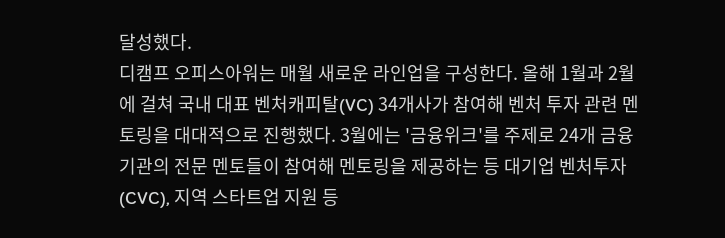달성했다.
디캠프 오피스아워는 매월 새로운 라인업을 구성한다. 올해 1월과 2월에 걸쳐 국내 대표 벤처캐피탈(VC) 34개사가 참여해 벤처 투자 관련 멘토링을 대대적으로 진행했다. 3월에는 '금융위크'를 주제로 24개 금융기관의 전문 멘토들이 참여해 멘토링을 제공하는 등 대기업 벤처투자(CVC), 지역 스타트업 지원 등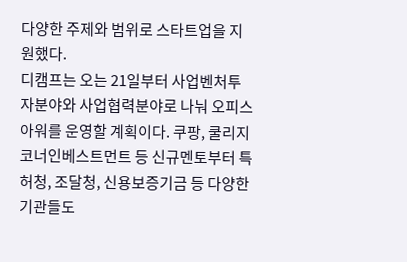다양한 주제와 범위로 스타트업을 지원했다.
디캠프는 오는 21일부터 사업벤처투자분야와 사업협력분야로 나눠 오피스아워를 운영할 계획이다. 쿠팡, 쿨리지코너인베스트먼트 등 신규멘토부터 특허청, 조달청, 신용보증기금 등 다양한 기관들도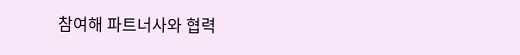참여해 파트너사와 협력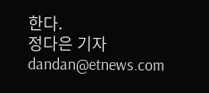한다.
정다은 기자 dandan@etnews.com